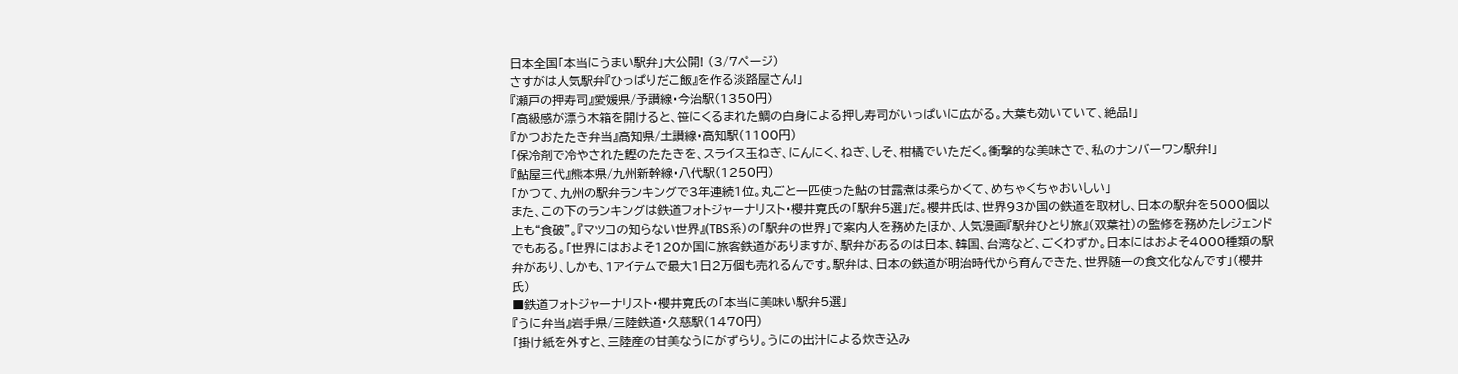日本全国「本当にうまい駅弁」大公開! (3/7ページ)
さすがは人気駅弁『ひっぱりだこ飯』を作る淡路屋さん!」
『瀬戸の押寿司』愛媛県/予讃線・今治駅(1350円)
「高級感が漂う木箱を開けると、笹にくるまれた鯛の白身による押し寿司がいっぱいに広がる。大葉も効いていて、絶品!」
『かつおたたき弁当』高知県/土讃線・高知駅(1100円)
「保冷剤で冷やされた鰹のたたきを、スライス玉ねぎ、にんにく、ねぎ、しそ、柑橘でいただく。衝撃的な美味さで、私のナンバーワン駅弁!」
『鮎屋三代』熊本県/九州新幹線・八代駅(1250円)
「かつて、九州の駅弁ランキングで3年連続1位。丸ごと一匹使った鮎の甘露煮は柔らかくて、めちゃくちゃおいしい」
また、この下のランキングは鉄道フォトジャーナリスト・櫻井寛氏の「駅弁5選」だ。櫻井氏は、世界93か国の鉄道を取材し、日本の駅弁を5000個以上も“食破”。『マツコの知らない世界』(TBS系)の「駅弁の世界」で案内人を務めたほか、人気漫画『駅弁ひとり旅』(双葉社)の監修を務めたレジェンドでもある。「世界にはおよそ120か国に旅客鉄道がありますが、駅弁があるのは日本、韓国、台湾など、ごくわずか。日本にはおよそ4000種類の駅弁があり、しかも、1アイテムで最大1日2万個も売れるんです。駅弁は、日本の鉄道が明治時代から育んできた、世界随一の食文化なんです」(櫻井氏)
■鉄道フォトジャーナリスト・櫻井寛氏の「本当に美味い駅弁5選」
『うに弁当』岩手県/三陸鉄道・久慈駅(1470円)
「掛け紙を外すと、三陸産の甘美なうにがずらり。うにの出汁による炊き込み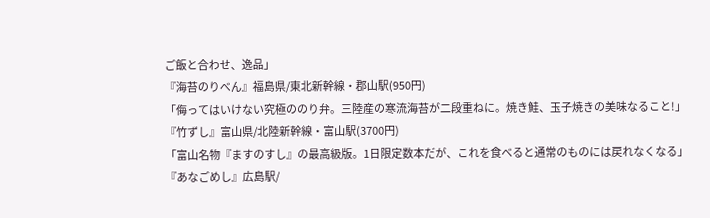ご飯と合わせ、逸品」
『海苔のりべん』福島県/東北新幹線・郡山駅(950円)
「侮ってはいけない究極ののり弁。三陸産の寒流海苔が二段重ねに。焼き鮭、玉子焼きの美味なること!」
『竹ずし』富山県/北陸新幹線・富山駅(3700円)
「富山名物『ますのすし』の最高級版。1日限定数本だが、これを食べると通常のものには戻れなくなる」
『あなごめし』広島駅/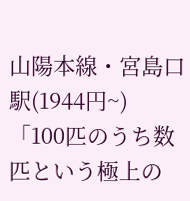山陽本線・宮島口駅(1944円~)
「100匹のうち数匹という極上の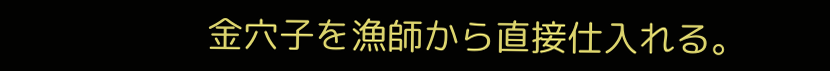金穴子を漁師から直接仕入れる。